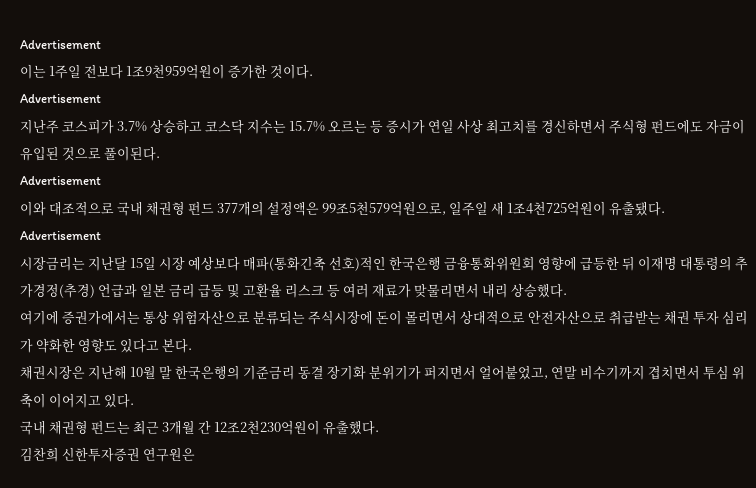Advertisement
이는 1주일 전보다 1조9천959억원이 증가한 것이다.
Advertisement
지난주 코스피가 3.7% 상승하고 코스닥 지수는 15.7% 오르는 등 증시가 연일 사상 최고치를 경신하면서 주식형 펀드에도 자금이 유입된 것으로 풀이된다.
Advertisement
이와 대조적으로 국내 채권형 펀드 377개의 설정액은 99조5천579억원으로, 일주일 새 1조4천725억원이 유출됐다.
Advertisement
시장금리는 지난달 15일 시장 예상보다 매파(통화긴축 선호)적인 한국은행 금융통화위원회 영향에 급등한 뒤 이재명 대통령의 추가경정(추경) 언급과 일본 금리 급등 및 고환율 리스크 등 여러 재료가 맞물리면서 내리 상승했다.
여기에 증권가에서는 통상 위험자산으로 분류되는 주식시장에 돈이 몰리면서 상대적으로 안전자산으로 취급받는 채권 투자 심리가 약화한 영향도 있다고 본다.
채권시장은 지난해 10월 말 한국은행의 기준금리 동결 장기화 분위기가 퍼지면서 얼어붙었고, 연말 비수기까지 겹치면서 투심 위축이 이어지고 있다.
국내 채권형 펀드는 최근 3개월 간 12조2천230억원이 유출했다.
김찬희 신한투자증권 연구원은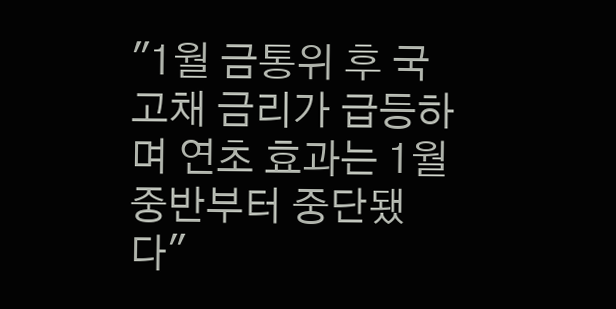"1월 금통위 후 국고채 금리가 급등하며 연초 효과는 1월 중반부터 중단됐다"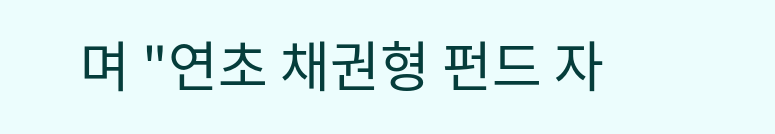며 "연초 채권형 펀드 자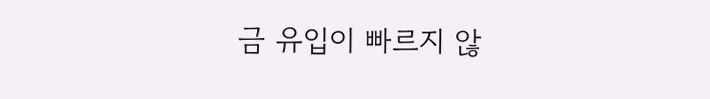금 유입이 빠르지 않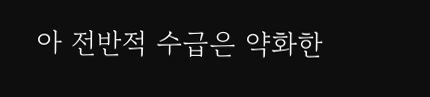아 전반적 수급은 약화한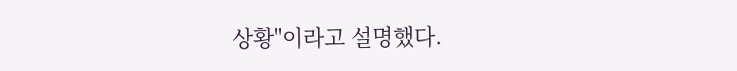상황"이라고 설명했다.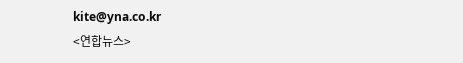kite@yna.co.kr
<연합뉴스>